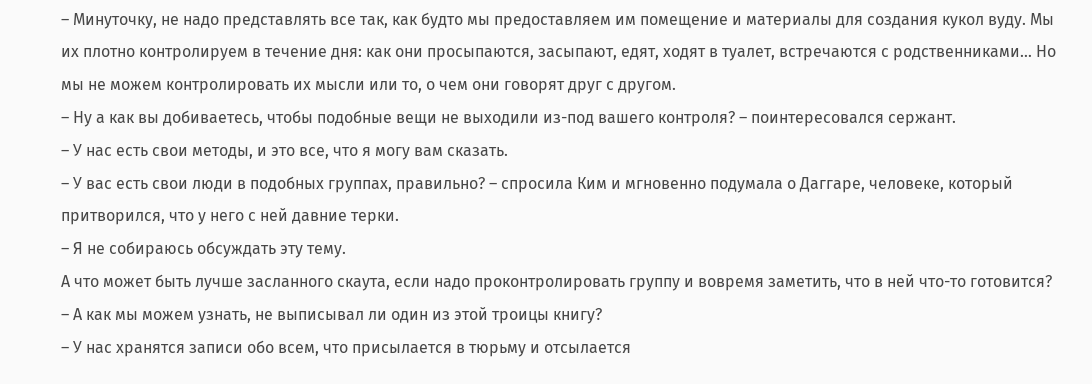– Минуточку, не надо представлять все так, как будто мы предоставляем им помещение и материалы для создания кукол вуду. Мы их плотно контролируем в течение дня: как они просыпаются, засыпают, едят, ходят в туалет, встречаются с родственниками… Но мы не можем контролировать их мысли или то, о чем они говорят друг с другом.
– Ну а как вы добиваетесь, чтобы подобные вещи не выходили из-под вашего контроля? – поинтересовался сержант.
– У нас есть свои методы, и это все, что я могу вам сказать.
– У вас есть свои люди в подобных группах, правильно? – спросила Ким и мгновенно подумала о Даггаре, человеке, который притворился, что у него с ней давние терки.
– Я не собираюсь обсуждать эту тему.
А что может быть лучше засланного скаута, если надо проконтролировать группу и вовремя заметить, что в ней что-то готовится?
– А как мы можем узнать, не выписывал ли один из этой троицы книгу?
– У нас хранятся записи обо всем, что присылается в тюрьму и отсылается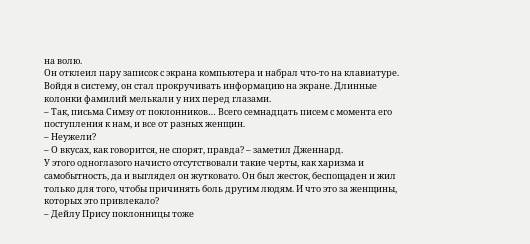на волю.
Он отклеил пару записок с экрана компьютера и набрал что-то на клавиатуре. Войдя в систему, он стал прокручивать информацию на экране. Длинные колонки фамилий мелькали у них перед глазами.
– Так, письма Симзу от поклонников… Всего семнадцать писем с момента его поступления к нам, и все от разных женщин.
– Неужели?
– О вкусах, как говорится, не спорят, правда? – заметил Дженнард.
У этого одноглазого начисто отсутствовали такие черты, как харизма и самобытность, да и выглядел он жутковато. Он был жесток, беспощаден и жил только для того, чтобы причинять боль другим людям. И что это за женщины, которых это привлекало?
– Дейлу Прису поклонницы тоже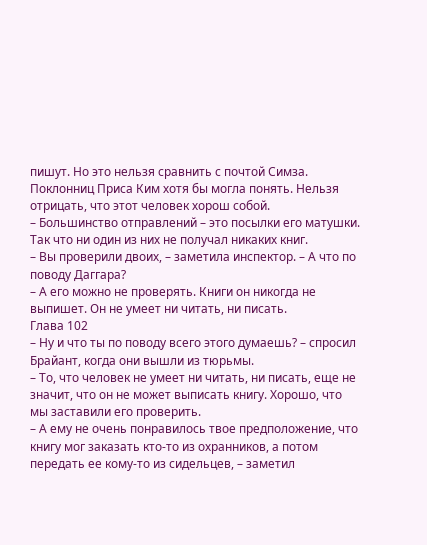пишут. Но это нельзя сравнить с почтой Симза.
Поклонниц Приса Ким хотя бы могла понять. Нельзя отрицать, что этот человек хорош собой.
– Большинство отправлений – это посылки его матушки. Так что ни один из них не получал никаких книг.
– Вы проверили двоих, – заметила инспектор. – А что по поводу Даггара?
– А его можно не проверять. Книги он никогда не выпишет. Он не умеет ни читать, ни писать.
Глава 102
– Ну и что ты по поводу всего этого думаешь? – спросил Брайант, когда они вышли из тюрьмы.
– То, что человек не умеет ни читать, ни писать, еще не значит, что он не может выписать книгу. Хорошо, что мы заставили его проверить.
– А ему не очень понравилось твое предположение, что книгу мог заказать кто-то из охранников, а потом передать ее кому-то из сидельцев, – заметил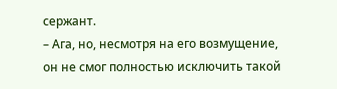сержант.
– Ага, но, несмотря на его возмущение, он не смог полностью исключить такой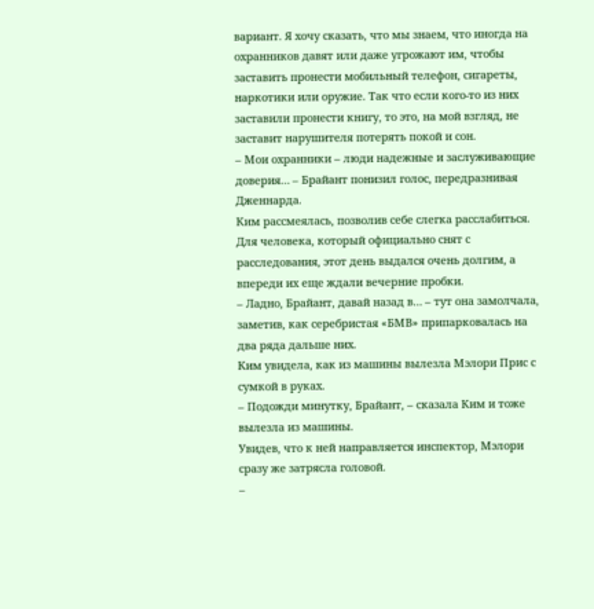вариант. Я хочу сказать, что мы знаем, что иногда на охранников давят или даже угрожают им, чтобы заставить пронести мобильный телефон, сигареты, наркотики или оружие. Так что если кого-то из них заставили пронести книгу, то это, на мой взгляд, не заставит нарушителя потерять покой и сон.
– Мои охранники – люди надежные и заслуживающие доверия… – Брайант понизил голос, передразнивая Дженнарда.
Ким рассмеялась, позволив себе слегка расслабиться.
Для человека, который официально снят с расследования, этот день выдался очень долгим, а впереди их еще ждали вечерние пробки.
– Ладно, Брайант, давай назад в… – тут она замолчала, заметив, как серебристая «БМВ» припарковалась на два ряда дальше них.
Ким увидела, как из машины вылезла Мэлори Прис с сумкой в руках.
– Подожди минутку, Брайант, – сказала Ким и тоже вылезла из машины.
Увидев, что к ней направляется инспектор, Мэлори сразу же затрясла головой.
–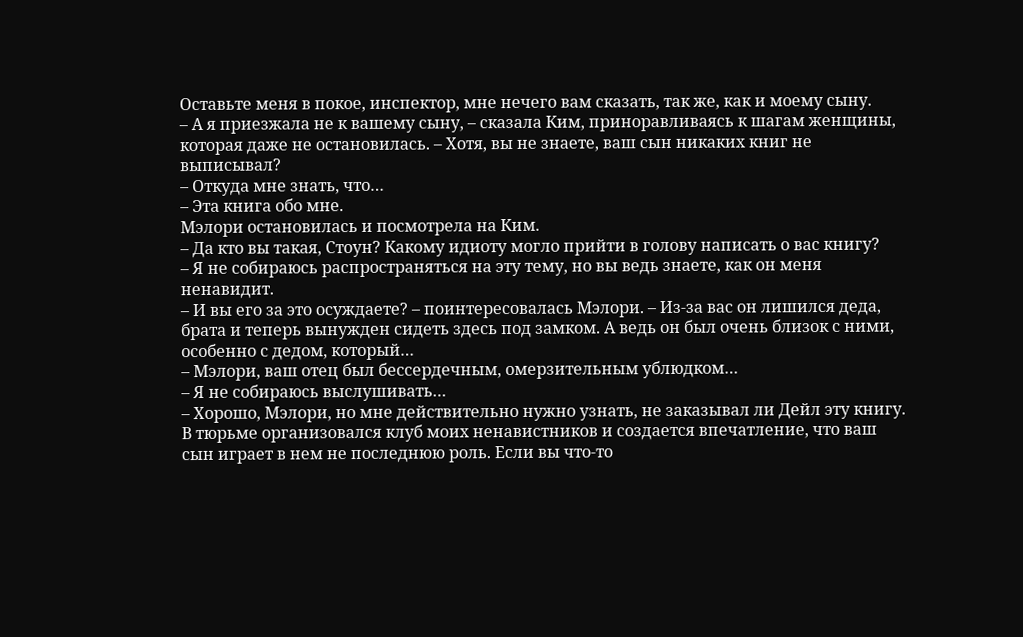Оставьте меня в покое, инспектор, мне нечего вам сказать, так же, как и моему сыну.
– А я приезжала не к вашему сыну, – сказала Ким, приноравливаясь к шагам женщины, которая даже не остановилась. – Хотя, вы не знаете, ваш сын никаких книг не выписывал?
– Откуда мне знать, что…
– Эта книга обо мне.
Мэлори остановилась и посмотрела на Ким.
– Да кто вы такая, Стоун? Какому идиоту могло прийти в голову написать о вас книгу?
– Я не собираюсь распространяться на эту тему, но вы ведь знаете, как он меня ненавидит.
– И вы его за это осуждаете? – поинтересовалась Мэлори. – Из-за вас он лишился деда, брата и теперь вынужден сидеть здесь под замком. А ведь он был очень близок с ними, особенно с дедом, который…
– Мэлори, ваш отец был бессердечным, омерзительным ублюдком…
– Я не собираюсь выслушивать…
– Хорошо, Мэлори, но мне действительно нужно узнать, не заказывал ли Дейл эту книгу. В тюрьме организовался клуб моих ненавистников и создается впечатление, что ваш сын играет в нем не последнюю роль. Если вы что-то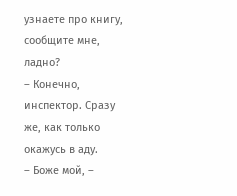узнаете про книгу, сообщите мне, ладно?
– Конечно, инспектор. Сразу же, как только окажусь в аду.
– Боже мой, –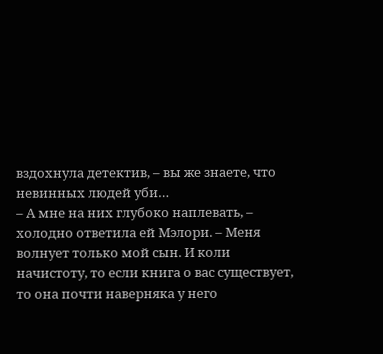вздохнула детектив, – вы же знаете, что невинных людей уби…
– А мне на них глубоко наплевать, – холодно ответила ей Мэлори. – Меня волнует только мой сын. И коли начистоту, то если книга о вас существует, то она почти наверняка у него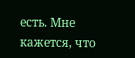есть. Мне кажется, что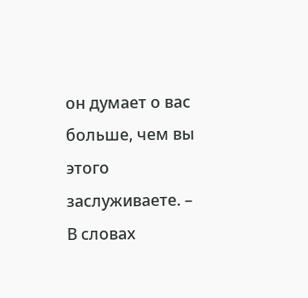он думает о вас больше, чем вы этого заслуживаете. – В словах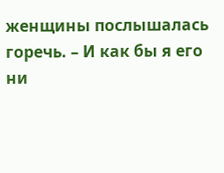женщины послышалась горечь. – И как бы я его ни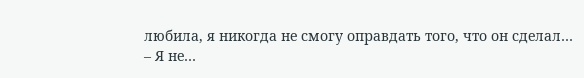любила, я никогда не смогу оправдать того, что он сделал…
– Я не…